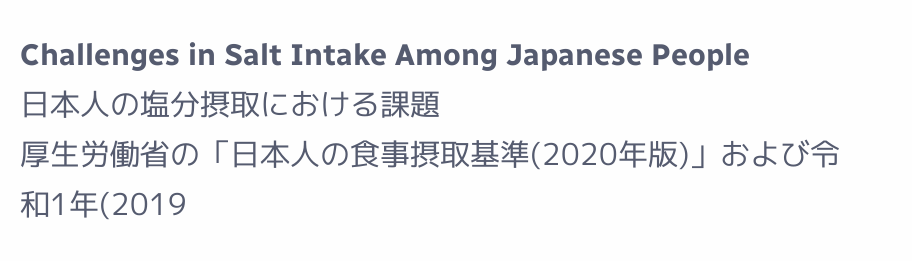Challenges in Salt Intake Among Japanese People
日本人の塩分摂取における課題
厚生労働省の「日本人の食事摂取基準(2020年版)」および令和1年(2019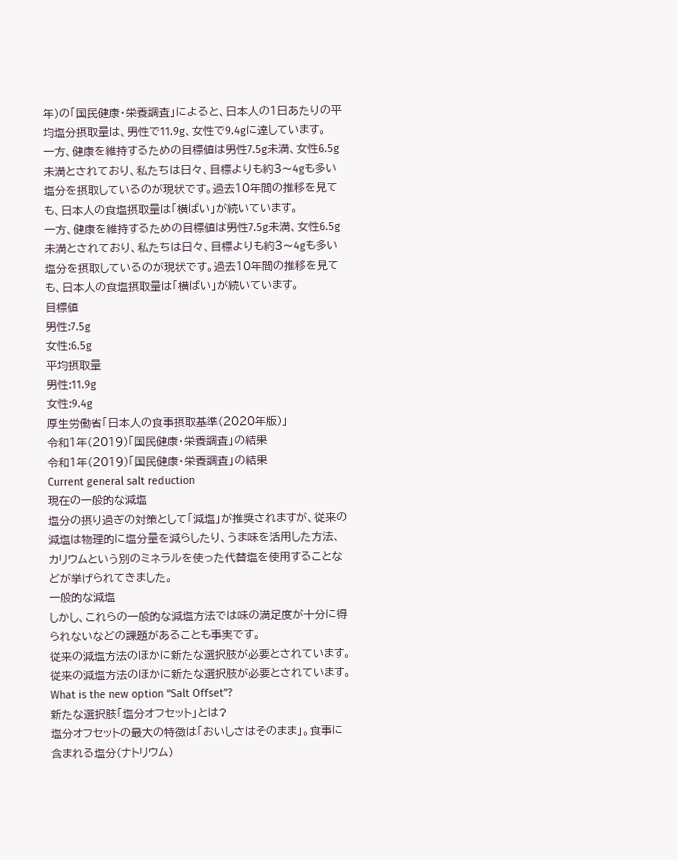年)の「国民健康・栄養調査」によると、日本人の1日あたりの平均塩分摂取量は、男性で11.9g、女性で9.4gに達しています。
一方、健康を維持するための目標値は男性7.5g未満、女性6.5g未満とされており、私たちは日々、目標よりも約3〜4gも多い塩分を摂取しているのが現状です。過去10年間の推移を見ても、日本人の食塩摂取量は「横ばい」が続いています。
一方、健康を維持するための目標値は男性7.5g未満、女性6.5g未満とされており、私たちは日々、目標よりも約3〜4gも多い塩分を摂取しているのが現状です。過去10年間の推移を見ても、日本人の食塩摂取量は「横ばい」が続いています。
目標値
男性:7.5g
女性:6.5g
平均摂取量
男性:11.9g
女性:9.4g
厚生労働省「日本人の食事摂取基準(2020年版)」
令和1年(2019)「国民健康・栄養調査」の結果
令和1年(2019)「国民健康・栄養調査」の結果
Current general salt reduction
現在の一般的な減塩
塩分の摂り過ぎの対策として「減塩」が推奨されますが、従来の減塩は物理的に塩分量を減らしたり、うま味を活用した方法、カリウムという別のミネラルを使った代替塩を使用することなどが挙げられてきました。
一般的な減塩
しかし、これらの一般的な減塩方法では味の満足度が十分に得られないなどの課題があることも事実です。
従来の減塩方法のほかに新たな選択肢が必要とされています。
従来の減塩方法のほかに新たな選択肢が必要とされています。
What is the new option “Salt Offset”?
新たな選択肢「塩分オフセット」とは?
塩分オフセットの最大の特徴は「おいしさはそのまま」。食事に含まれる塩分(ナトリウム)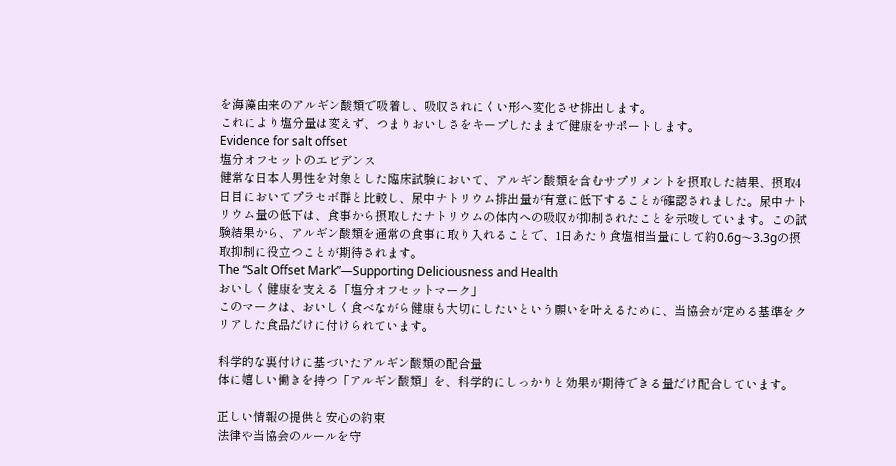を海藻由来のアルギン酸類で吸着し、吸収されにくい形へ変化させ排出します。
これにより塩分量は変えず、つまりおいしさをキープしたままで健康をサポートします。
Evidence for salt offset
塩分オフセットのエビデンス
健常な日本人男性を対象とした臨床試験において、アルギン酸類を含むサプリメントを摂取した結果、摂取4日目においてプラセボ群と比較し、尿中ナトリウム排出量が有意に低下することが確認されました。尿中ナトリウム量の低下は、食事から摂取したナトリウムの体内への吸収が抑制されたことを示唆しています。この試験結果から、アルギン酸類を通常の食事に取り入れることで、1日あたり食塩相当量にして約0.6g〜3.3gの摂取抑制に役立つことが期待されます。
The “Salt Offset Mark”—Supporting Deliciousness and Health
おいしく健康を支える「塩分オフセットマーク」
このマークは、おいしく食べながら健康も大切にしたいという願いを叶えるために、当協会が定める基準をクリアした食品だけに付けられています。

科学的な裏付けに基づいたアルギン酸類の配合量
体に嬉しい働きを持つ「アルギン酸類」を、科学的にしっかりと効果が期待できる量だけ配合しています。

正しい情報の提供と安心の約束
法律や当協会のルールを守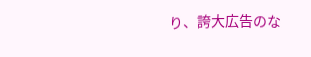り、誇大広告のな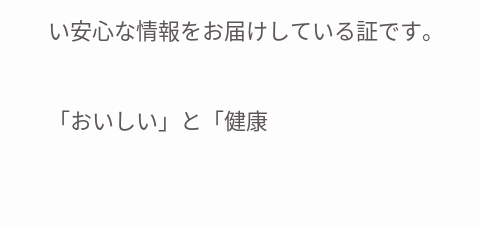い安心な情報をお届けしている証です。

「おいしい」と「健康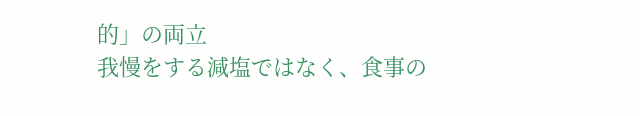的」の両立
我慢をする減塩ではなく、食事の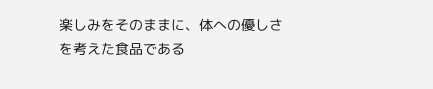楽しみをそのままに、体への優しさを考えた食品である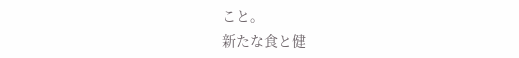こと。
新たな食と健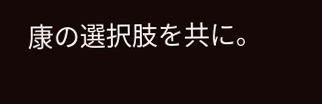康の選択肢を共に。